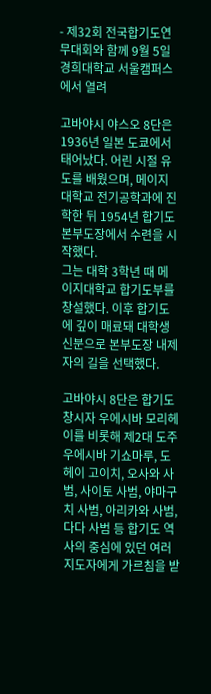- 제32회 전국합기도연무대회와 함께 9월 5일 경희대학교 서울캠퍼스에서 열려

고바야시 야스오 8단은 1936년 일본 도쿄에서 태어났다. 어린 시절 유도를 배웠으며, 메이지대학교 전기공학과에 진학한 뒤 1954년 합기도 본부도장에서 수련을 시작했다.
그는 대학 3학년 때 메이지대학교 합기도부를 창설했다. 이후 합기도에 깊이 매료돼 대학생 신분으로 본부도장 내제자의 길을 선택했다.

고바야시 8단은 합기도 창시자 우에시바 모리헤이를 비롯해 제2대 도주 우에시바 기쇼마루, 도헤이 고이치, 오사와 사범, 사이토 사범, 야마구치 사범, 아리카와 사범, 다다 사범 등 합기도 역사의 중심에 있던 여러 지도자에게 가르침을 받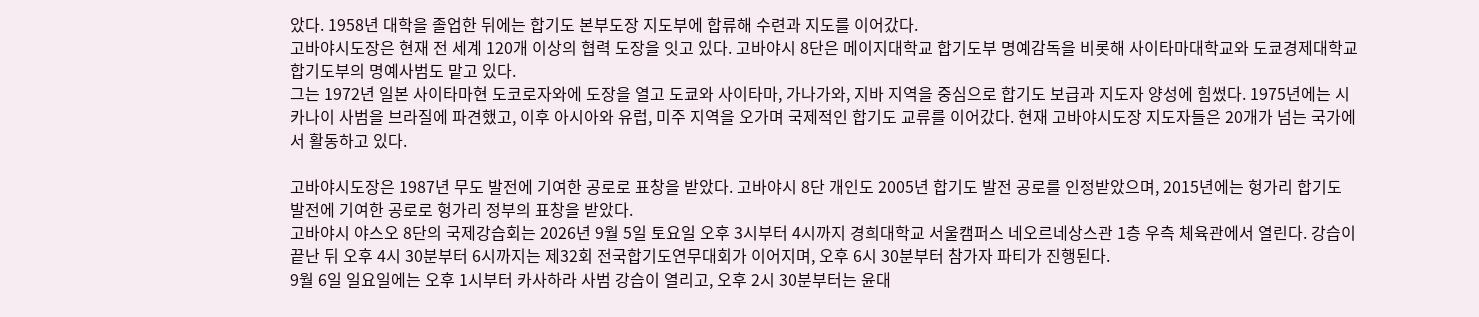았다. 1958년 대학을 졸업한 뒤에는 합기도 본부도장 지도부에 합류해 수련과 지도를 이어갔다.
고바야시도장은 현재 전 세계 120개 이상의 협력 도장을 잇고 있다. 고바야시 8단은 메이지대학교 합기도부 명예감독을 비롯해 사이타마대학교와 도쿄경제대학교 합기도부의 명예사범도 맡고 있다.
그는 1972년 일본 사이타마현 도코로자와에 도장을 열고 도쿄와 사이타마, 가나가와, 지바 지역을 중심으로 합기도 보급과 지도자 양성에 힘썼다. 1975년에는 시카나이 사범을 브라질에 파견했고, 이후 아시아와 유럽, 미주 지역을 오가며 국제적인 합기도 교류를 이어갔다. 현재 고바야시도장 지도자들은 20개가 넘는 국가에서 활동하고 있다.

고바야시도장은 1987년 무도 발전에 기여한 공로로 표창을 받았다. 고바야시 8단 개인도 2005년 합기도 발전 공로를 인정받았으며, 2015년에는 헝가리 합기도 발전에 기여한 공로로 헝가리 정부의 표창을 받았다.
고바야시 야스오 8단의 국제강습회는 2026년 9월 5일 토요일 오후 3시부터 4시까지 경희대학교 서울캠퍼스 네오르네상스관 1층 우측 체육관에서 열린다. 강습이 끝난 뒤 오후 4시 30분부터 6시까지는 제32회 전국합기도연무대회가 이어지며, 오후 6시 30분부터 참가자 파티가 진행된다.
9월 6일 일요일에는 오후 1시부터 카사하라 사범 강습이 열리고, 오후 2시 30분부터는 윤대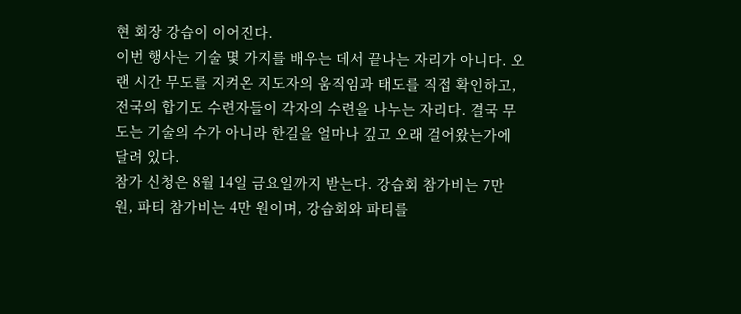현 회장 강습이 이어진다.
이번 행사는 기술 몇 가지를 배우는 데서 끝나는 자리가 아니다. 오랜 시간 무도를 지켜온 지도자의 움직임과 태도를 직접 확인하고, 전국의 합기도 수련자들이 각자의 수련을 나누는 자리다. 결국 무도는 기술의 수가 아니라 한길을 얼마나 깊고 오래 걸어왔는가에 달려 있다.
참가 신청은 8월 14일 금요일까지 받는다. 강습회 참가비는 7만 원, 파티 참가비는 4만 원이며, 강습회와 파티를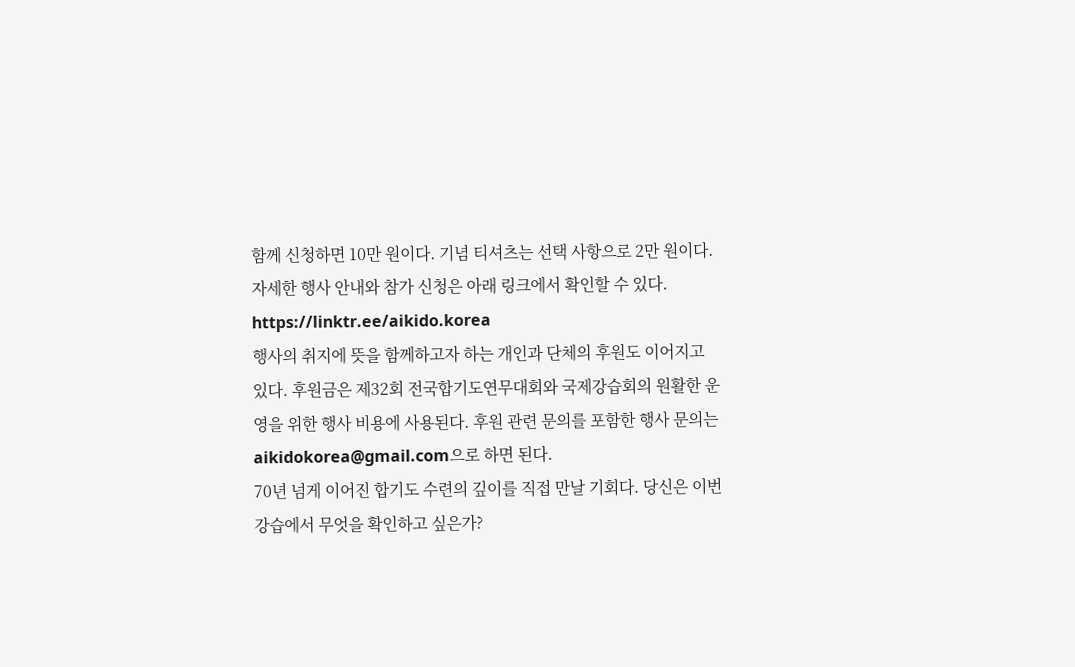함께 신청하면 10만 원이다. 기념 티셔츠는 선택 사항으로 2만 원이다. 자세한 행사 안내와 참가 신청은 아래 링크에서 확인할 수 있다.
https://linktr.ee/aikido.korea
행사의 취지에 뜻을 함께하고자 하는 개인과 단체의 후원도 이어지고 있다. 후원금은 제32회 전국합기도연무대회와 국제강습회의 원활한 운영을 위한 행사 비용에 사용된다. 후원 관련 문의를 포함한 행사 문의는 aikidokorea@gmail.com으로 하면 된다.
70년 넘게 이어진 합기도 수련의 깊이를 직접 만날 기회다. 당신은 이번 강습에서 무엇을 확인하고 싶은가?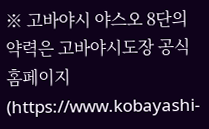※ 고바야시 야스오 8단의 약력은 고바야시도장 공식 홈페이지(https://www.kobayashi-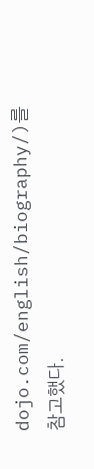dojo.com/english/biography/)를 참고했다.